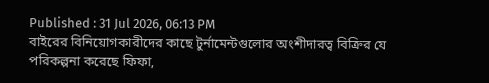Published : 31 Jul 2026, 06:13 PM
বাইরের বিনিয়োগকারীদের কাছে টুর্নামেন্টগুলোর অংশীদারত্ব বিক্রির যে পরিকল্পনা করেছে ফিফা,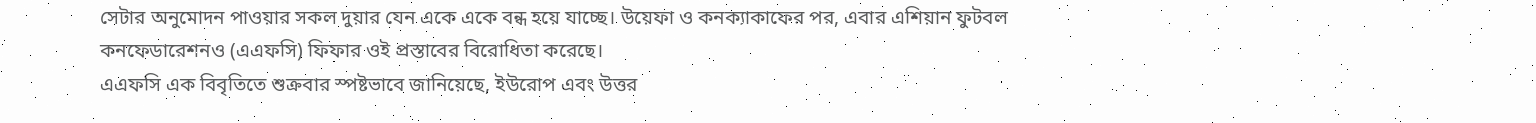সেটার অনুমোদন পাওয়ার সকল দুয়ার যেন একে একে বন্ধ হয়ে যাচ্ছে। উয়েফা ও কনক্যাকাফের পর, এবার এশিয়ান ফুটবল কনফেডারেশনও (এএফসি) ফিফার ওই প্রস্তাবের বিরোধিতা করেছে।
এএফসি এক বিবৃতিতে শুক্রবার স্পষ্টভাবে জানিয়েছে, ইউরোপ এবং উত্তর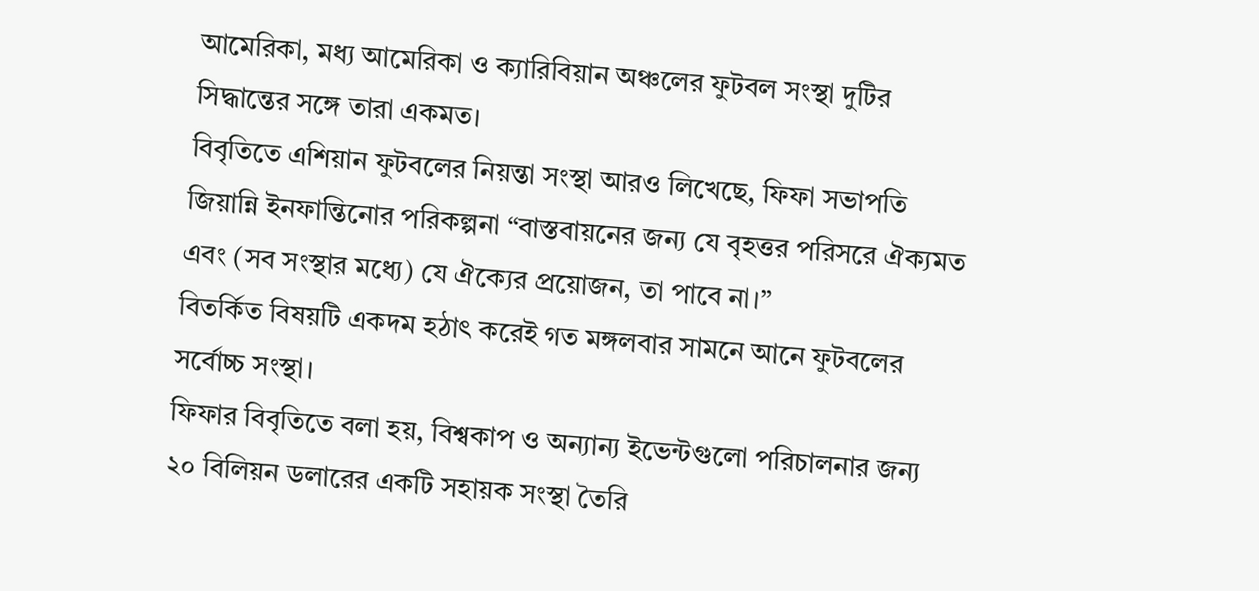আমেরিকা, মধ্য আমেরিকা ও ক্যারিবিয়ান অঞ্চলের ফুটবল সংস্থা দুটির সিদ্ধান্তের সঙ্গে তারা একমত।
বিবৃতিতে এশিয়ান ফুটবলের নিয়ন্তা সংস্থা আরও লিখেছে, ফিফা সভাপতি জিয়ান্নি ইনফান্তিনোর পরিকল্পনা “বাস্তবায়নের জন্য যে বৃহত্তর পরিসরে ঐক্যমত এবং (সব সংস্থার মধ্যে) যে ঐক্যের প্রয়োজন, তা পাবে না।”
বিতর্কিত বিষয়টি একদম হঠাৎ করেই গত মঙ্গলবার সামনে আনে ফুটবলের সর্বোচ্চ সংস্থা।
ফিফার বিবৃতিতে বলা হয়, বিশ্বকাপ ও অন্যান্য ইভেন্টগুলো পরিচালনার জন্য ২০ বিলিয়ন ডলারের একটি সহায়ক সংস্থা তৈরি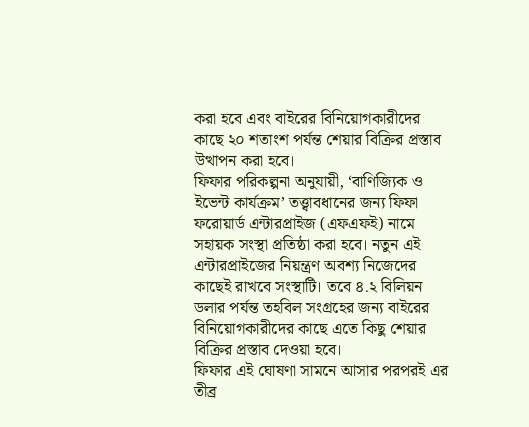করা হবে এবং বাইরের বিনিয়োগকারীদের কাছে ২০ শতাংশ পর্যন্ত শেয়ার বিক্রির প্রস্তাব উত্থাপন করা হবে।
ফিফার পরিকল্পনা অনুযায়ী, ‘বাণিজ্যিক ও ইভেন্ট কার্যক্রম’ তত্ত্বাবধানের জন্য ফিফা ফরোয়ার্ড এন্টারপ্রাইজ (এফএফই) নামে সহায়ক সংস্থা প্রতিষ্ঠা করা হবে। নতুন এই এন্টারপ্রাইজের নিয়ন্ত্রণ অবশ্য নিজেদের কাছেই রাখবে সংস্থাটি। তবে ৪.২ বিলিয়ন ডলার পর্যন্ত তহবিল সংগ্রহের জন্য বাইরের বিনিয়োগকারীদের কাছে এতে কিছু শেয়ার বিক্রির প্রস্তাব দেওয়া হবে।
ফিফার এই ঘোষণা সামনে আসার পরপরই এর তীব্র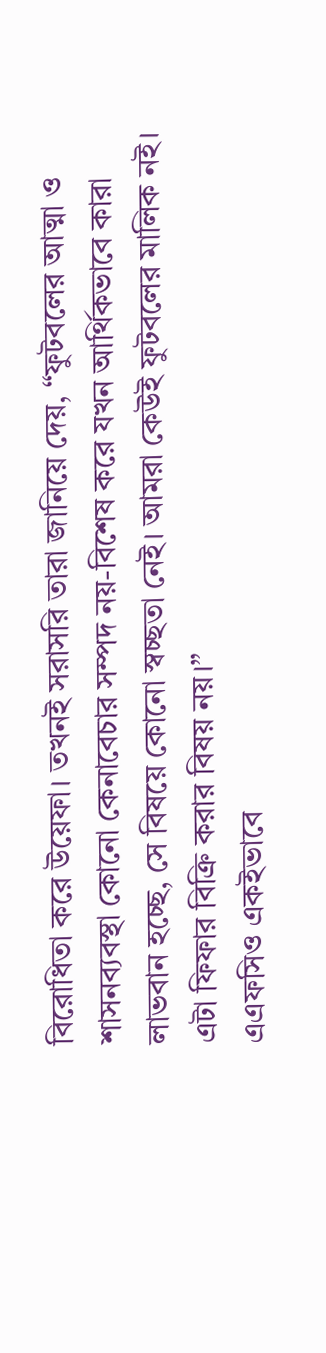বিরোধিতা করে উয়েফা। তখনই সরাসরি তারা জানিয়ে দেয়, “ফুটবলের আত্মা ও শাসনব্যবস্থা কোনো কেনাবেচার সম্পদ নয়-বিশেষ করে যখন আর্থিকভাবে কারা লাভবান হচ্ছে, সে বিষয়ে কোনো স্বচ্ছতা নেই। আমরা কেউই ফুটবলের মালিক নই। এটা ফিফার বিক্রি করার বিষয় নয়।”
এএফসিও একইভাবে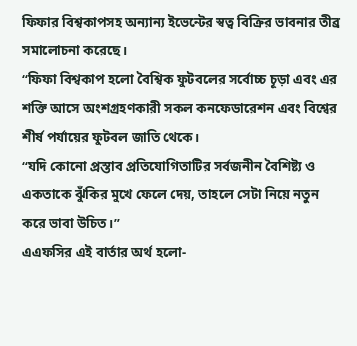ফিফার বিশ্বকাপসহ অন্যান্য ইভেন্টের স্বত্ব বিক্রির ভাবনার তীব্র সমালোচনা করেছে।
“ফিফা বিশ্বকাপ হলো বৈশ্বিক ফুটবলের সর্বোচ্চ চূড়া এবং এর শক্তি আসে অংশগ্রহণকারী সকল কনফেডারেশন এবং বিশ্বের শীর্ষ পর্যায়ের ফুটবল জাতি থেকে।
“যদি কোনো প্রস্তাব প্রতিযোগিতাটির সর্বজনীন বৈশিষ্ট্য ও একতাকে ঝুঁকির মুখে ফেলে দেয়, তাহলে সেটা নিয়ে নতুন করে ভাবা উচিত।”
এএফসির এই বার্তার অর্থ হলো-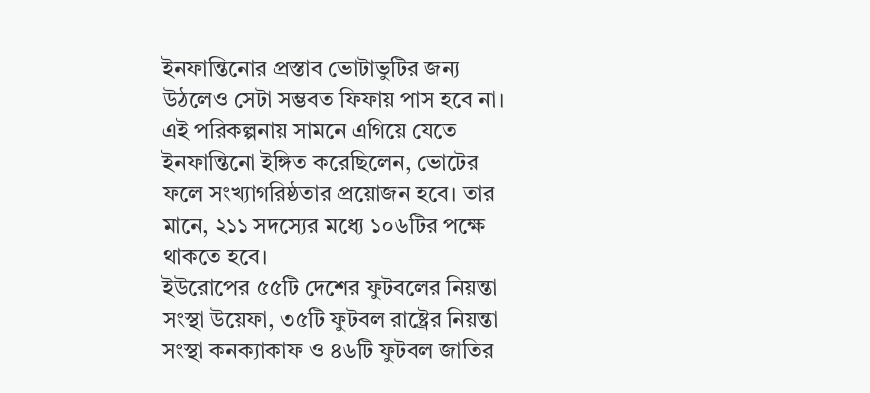ইনফান্তিনোর প্রস্তাব ভোটাভুটির জন্য উঠলেও সেটা সম্ভবত ফিফায় পাস হবে না।
এই পরিকল্পনায় সামনে এগিয়ে যেতে ইনফান্তিনো ইঙ্গিত করেছিলেন, ভোটের ফলে সংখ্যাগরিষ্ঠতার প্রয়োজন হবে। তার মানে, ২১১ সদস্যের মধ্যে ১০৬টির পক্ষে থাকতে হবে।
ইউরোপের ৫৫টি দেশের ফুটবলের নিয়ন্তা সংস্থা উয়েফা, ৩৫টি ফুটবল রাষ্ট্রের নিয়ন্তা সংস্থা কনক্যাকাফ ও ৪৬টি ফুটবল জাতির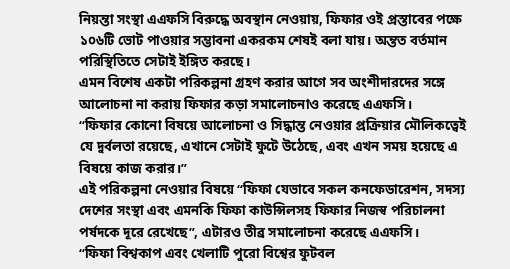নিয়ন্তা সংস্থা এএফসি বিরুদ্ধে অবস্থান নেওয়ায়, ফিফার ওই প্রস্তাবের পক্ষে ১০৬টি ভোট পাওয়ার সম্ভাবনা একরকম শেষই বলা যায়। অন্তত বর্তমান পরিস্থিতিতে সেটাই ইঙ্গিত করছে।
এমন বিশেষ একটা পরিকল্পনা গ্রহণ করার আগে সব অংশীদারদের সঙ্গে আলোচনা না করায় ফিফার কড়া সমালোচনাও করেছে এএফসি।
“ফিফার কোনো বিষয়ে আলোচনা ও সিদ্ধান্ত নেওয়ার প্রক্রিয়ার মৌলিকত্বেই যে দুর্বলতা রয়েছে, এখানে সেটাই ফুটে উঠেছে, এবং এখন সময় হয়েছে এ বিষয়ে কাজ করার।”
এই পরিকল্পনা নেওয়ার বিষয়ে “ফিফা যেভাবে সকল কনফেডারেশন, সদস্য দেশের সংস্থা এবং এমনকি ফিফা কাউন্সিলসহ ফিফার নিজস্ব পরিচালনা পর্ষদকে দূরে রেখেছে”, এটারও তীব্র সমালোচনা করেছে এএফসি।
“ফিফা বিশ্বকাপ এবং খেলাটি পুরো বিশ্বের ফুটবল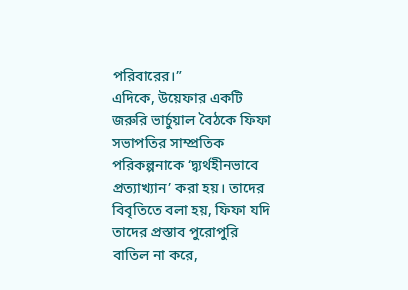পরিবারের।”
এদিকে, উয়েফার একটি জরুরি ভার্চুয়াল বৈঠকে ফিফা সভাপতির সাম্প্রতিক পরিকল্পনাকে ‘দ্ব্যর্থহীনভাবে প্রত্যাখ্যান’ করা হয়। তাদের বিবৃতিতে বলা হয়, ফিফা যদি তাদের প্রস্তাব পুরোপুরি বাতিল না করে,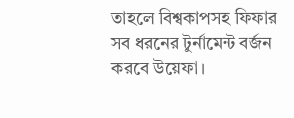তাহলে বিশ্বকাপসহ ফিফার সব ধরনের টুর্নামেন্ট বর্জন করবে উয়েফা।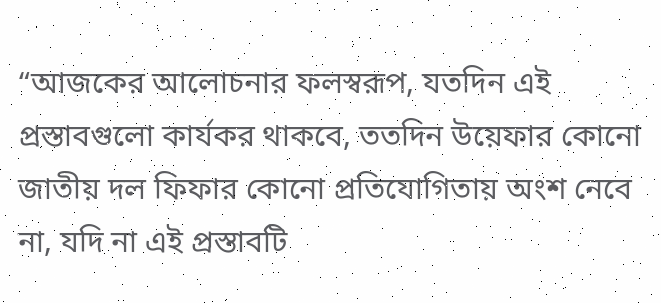“আজকের আলোচনার ফলস্বরূপ, যতদিন এই প্রস্তাবগুলো কার্যকর থাকবে, ততদিন উয়েফার কোনো জাতীয় দল ফিফার কোনো প্রতিযোগিতায় অংশ নেবে না, যদি না এই প্রস্তাবটি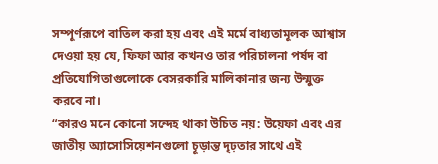সম্পূর্ণরূপে বাতিল করা হয় এবং এই মর্মে বাধ্যতামূলক আশ্বাস দেওয়া হয় যে, ফিফা আর কখনও তার পরিচালনা পর্ষদ বা প্রতিযোগিতাগুলোকে বেসরকারি মালিকানার জন্য উন্মুক্ত করবে না।
“কারও মনে কোনো সন্দেহ থাকা উচিত নয়: উয়েফা এবং এর জাতীয় অ্যাসোসিয়েশনগুলো চূড়ান্ত দৃঢ়তার সাথে এই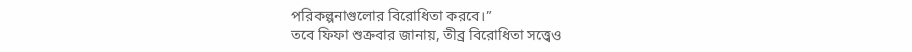পরিকল্পনাগুলোর বিরোধিতা করবে।”
তবে ফিফা শুক্রবার জানায়, তীব্র বিরোধিতা সত্ত্বেও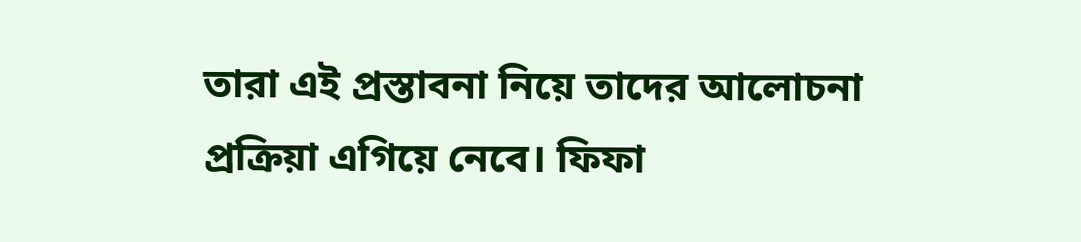তারা এই প্রস্তাবনা নিয়ে তাদের আলোচনা প্রক্রিয়া এগিয়ে নেবে। ফিফা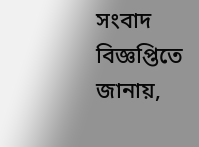সংবাদ বিজ্ঞপ্তিতে জানায়,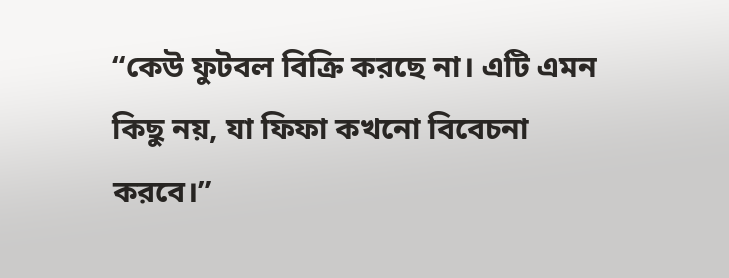“কেউ ফুটবল বিক্রি করছে না। এটি এমন কিছু নয়, যা ফিফা কখনো বিবেচনা করবে।”